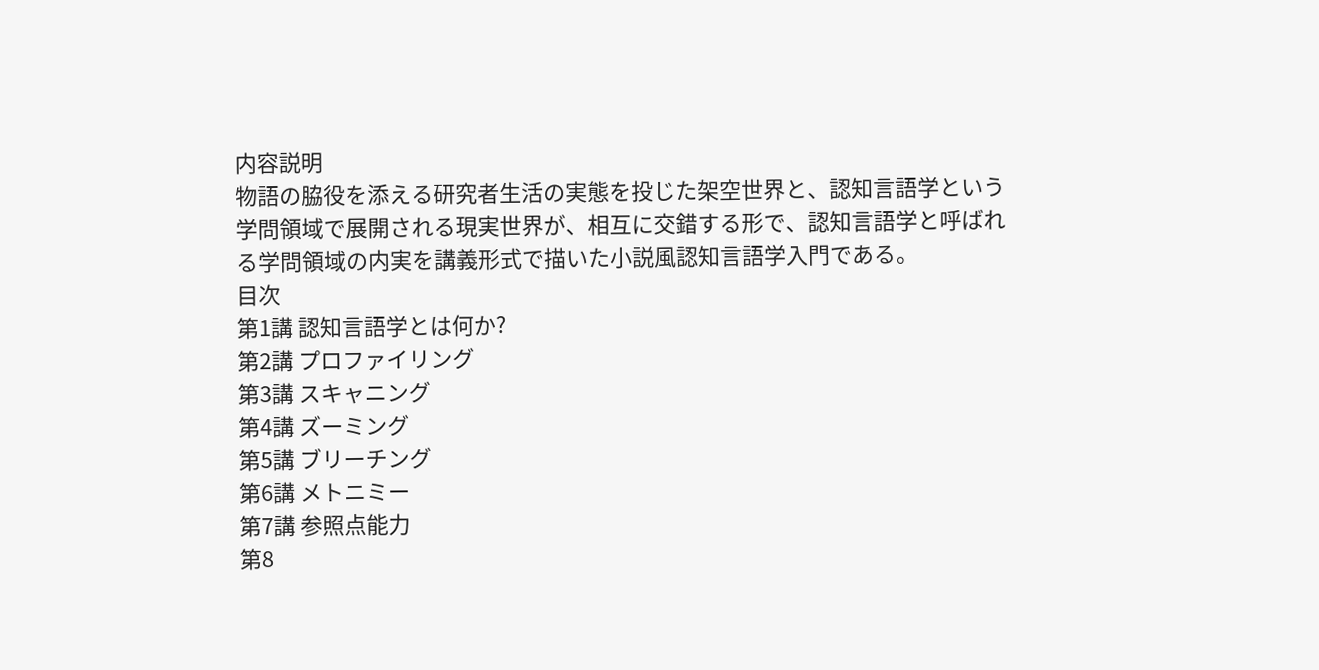内容説明
物語の脇役を添える研究者生活の実態を投じた架空世界と、認知言語学という学問領域で展開される現実世界が、相互に交錯する形で、認知言語学と呼ばれる学問領域の内実を講義形式で描いた小説風認知言語学入門である。
目次
第1講 認知言語学とは何か?
第2講 プロファイリング
第3講 スキャニング
第4講 ズーミング
第5講 ブリーチング
第6講 メトニミー
第7講 参照点能力
第8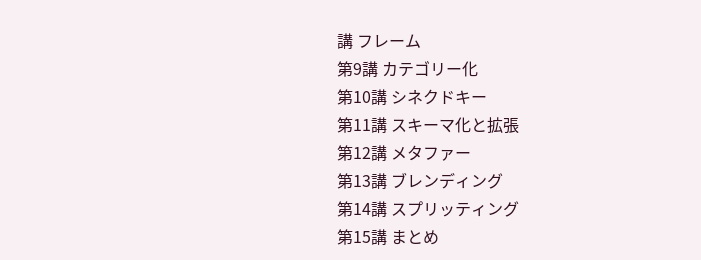講 フレーム
第9講 カテゴリー化
第10講 シネクドキー
第11講 スキーマ化と拡張
第12講 メタファー
第13講 ブレンディング
第14講 スプリッティング
第15講 まとめ